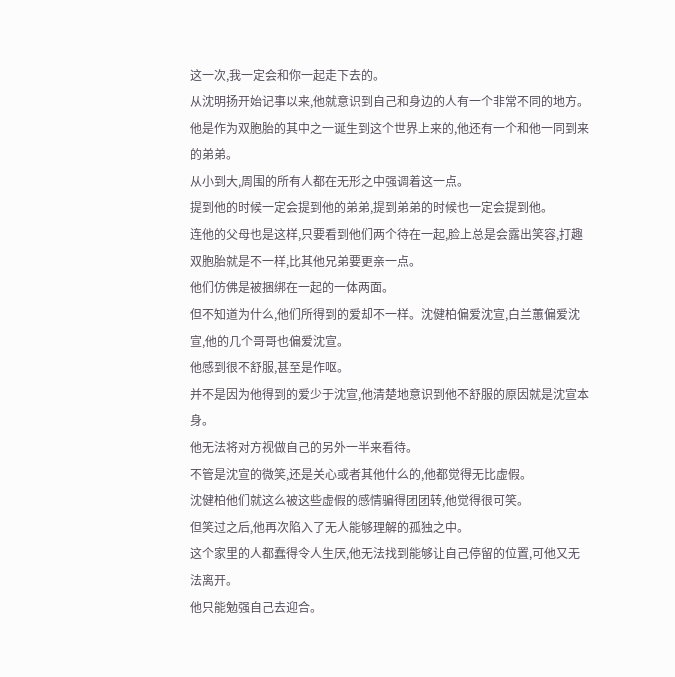这一次,我一定会和你一起走下去的。
从沈明扬开始记事以来,他就意识到自己和身边的人有一个非常不同的地方。
他是作为双胞胎的其中之一诞生到这个世界上来的,他还有一个和他一同到来的弟弟。
从小到大,周围的所有人都在无形之中强调着这一点。
提到他的时候一定会提到他的弟弟,提到弟弟的时候也一定会提到他。
连他的父母也是这样,只要看到他们两个待在一起,脸上总是会露出笑容,打趣双胞胎就是不一样,比其他兄弟要更亲一点。
他们仿佛是被捆绑在一起的一体两面。
但不知道为什么,他们所得到的爱却不一样。沈健柏偏爱沈宣,白兰蕙偏爱沈宣,他的几个哥哥也偏爱沈宣。
他感到很不舒服,甚至是作呕。
并不是因为他得到的爱少于沈宣,他清楚地意识到他不舒服的原因就是沈宣本身。
他无法将对方视做自己的另外一半来看待。
不管是沈宣的微笑,还是关心或者其他什么的,他都觉得无比虚假。
沈健柏他们就这么被这些虚假的感情骗得团团转,他觉得很可笑。
但笑过之后,他再次陷入了无人能够理解的孤独之中。
这个家里的人都蠢得令人生厌,他无法找到能够让自己停留的位置,可他又无法离开。
他只能勉强自己去迎合。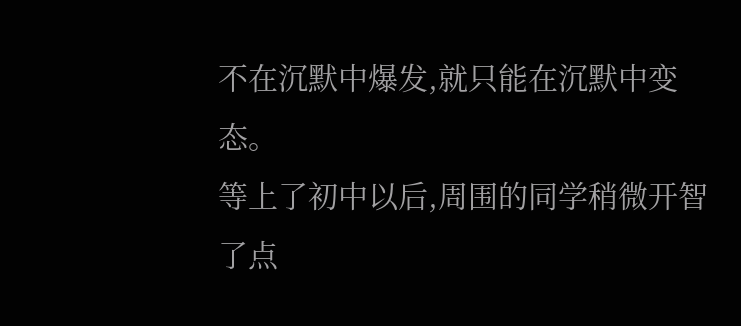不在沉默中爆发,就只能在沉默中变态。
等上了初中以后,周围的同学稍微开智了点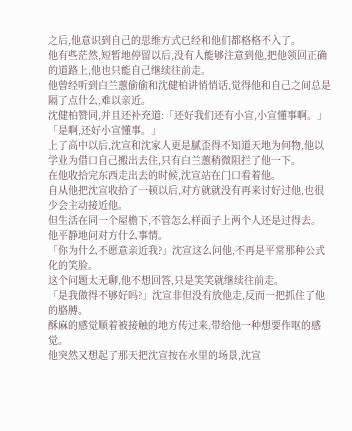之后,他意识到自己的思维方式已经和他们都格格不入了。
他有些茫然,短暂地停留以后,没有人能够注意到他,把他领回正确的道路上,他也只能自己继续往前走。
他曾经听到白兰蕙偷偷和沈健柏讲悄悄话,觉得他和自己之间总是隔了点什么,难以亲近。
沈健柏赞同,并且还补充道:「还好我们还有小宣,小宣懂事啊。」
「是啊,还好小宣懂事。」
上了高中以后,沈宣和沈家人更是腻歪得不知道天地为何物,他以学业为借口自己搬出去住,只有白兰蕙稍微阻拦了他一下。
在他收拾完东西走出去的时候,沈宣站在门口看着他。
自从他把沈宣收拾了一顿以后,对方就就没有再来讨好过他,也很少会主动接近他。
但生活在同一个屋檐下,不管怎么样面子上两个人还是过得去。
他平静地问对方什么事情。
「你为什么不愿意亲近我?」沈宣这么问他,不再是平常那种公式化的笑脸。
这个问题太无聊,他不想回答,只是笑笑就继续往前走。
「是我做得不够好吗?」沈宣非但没有放他走,反而一把抓住了他的胳膊。
酥麻的感觉顺着被接触的地方传过来,带给他一种想要作呕的感觉。
他突然又想起了那天把沈宣按在水里的场景,沈宣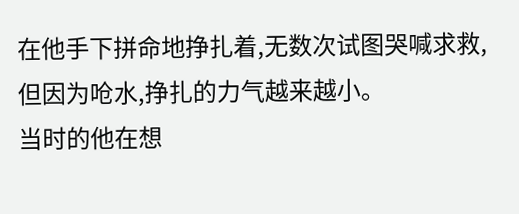在他手下拼命地挣扎着,无数次试图哭喊求救,但因为呛水,挣扎的力气越来越小。
当时的他在想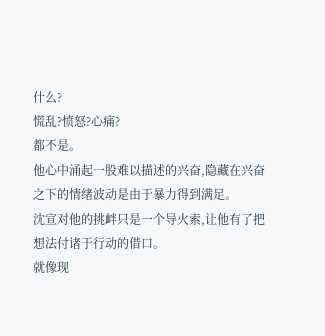什么?
慌乱?愤怒?心痛?
都不是。
他心中涌起一股难以描述的兴奋,隐藏在兴奋之下的情绪波动是由于暴力得到满足。
沈宣对他的挑衅只是一个导火索,让他有了把想法付诸于行动的借口。
就像现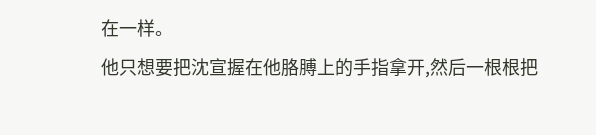在一样。
他只想要把沈宣握在他胳膊上的手指拿开,然后一根根把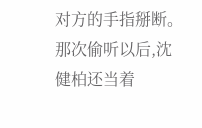对方的手指掰断。
那次偷听以后,沈健柏还当着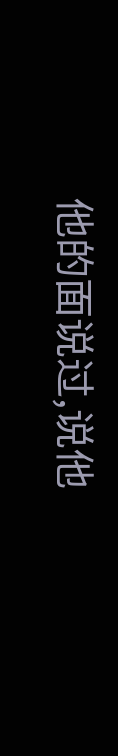他的面说过,说他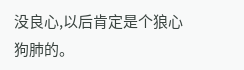没良心,以后肯定是个狼心狗肺的。